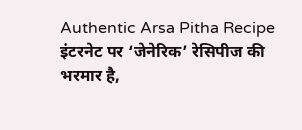Authentic Arsa Pitha Recipe
इंटरनेट पर ‘जेनेरिक’ रेसिपीज की भरमार है,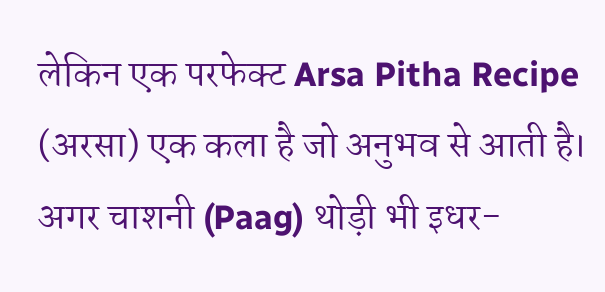लेकिन एक परफेक्ट Arsa Pitha Recipe (अरसा) एक कला है जो अनुभव से आती है। अगर चाशनी (Paag) थोड़ी भी इधर-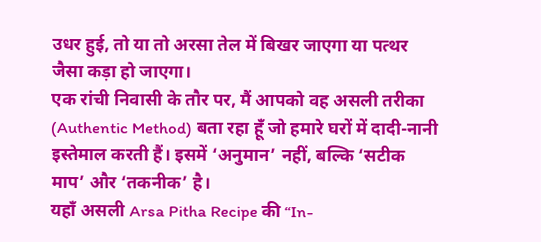उधर हुई, तो या तो अरसा तेल में बिखर जाएगा या पत्थर जैसा कड़ा हो जाएगा।
एक रांची निवासी के तौर पर, मैं आपको वह असली तरीका (Authentic Method) बता रहा हूँ जो हमारे घरों में दादी-नानी इस्तेमाल करती हैं। इसमें ‘अनुमान’ नहीं, बल्कि ‘सटीक माप’ और ‘तकनीक’ है।
यहाँ असली Arsa Pitha Recipe की “In-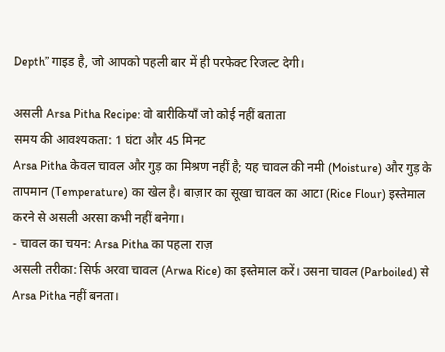Depth” गाइड है, जो आपको पहली बार में ही परफेक्ट रिजल्ट देगी।

असली Arsa Pitha Recipe: वो बारीकियाँ जो कोई नहीं बताता
समय की आवश्यकता: 1 घंटा और 45 मिनट
Arsa Pitha केवल चावल और गुड़ का मिश्रण नहीं है; यह चावल की नमी (Moisture) और गुड़ के तापमान (Temperature) का खेल है। बाज़ार का सूखा चावल का आटा (Rice Flour) इस्तेमाल करने से असली अरसा कभी नहीं बनेगा।
- चावल का चयन: Arsa Pitha का पहला राज़
असली तरीका: सिर्फ अरवा चावल (Arwa Rice) का इस्तेमाल करें। उसना चावल (Parboiled) से Arsa Pitha नहीं बनता।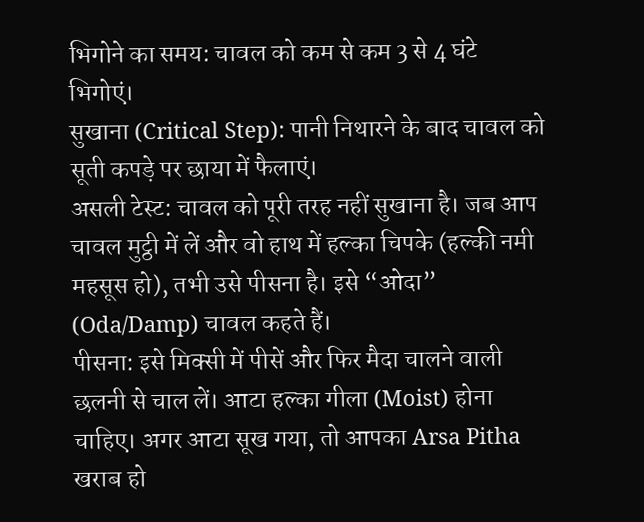भिगोने का समय: चावल को कम से कम 3 से 4 घंटे भिगोएं।
सुखाना (Critical Step): पानी निथारने के बाद चावल को सूती कपड़े पर छाया में फैलाएं।
असली टेस्ट: चावल को पूरी तरह नहीं सुखाना है। जब आप चावल मुट्ठी में लें और वो हाथ में हल्का चिपके (हल्की नमी महसूस हो), तभी उसे पीसना है। इसे “ओदा” (Oda/Damp) चावल कहते हैं।
पीसना: इसे मिक्सी में पीसें और फिर मैदा चालने वाली छलनी से चाल लें। आटा हल्का गीला (Moist) होना चाहिए। अगर आटा सूख गया, तो आपका Arsa Pitha खराब हो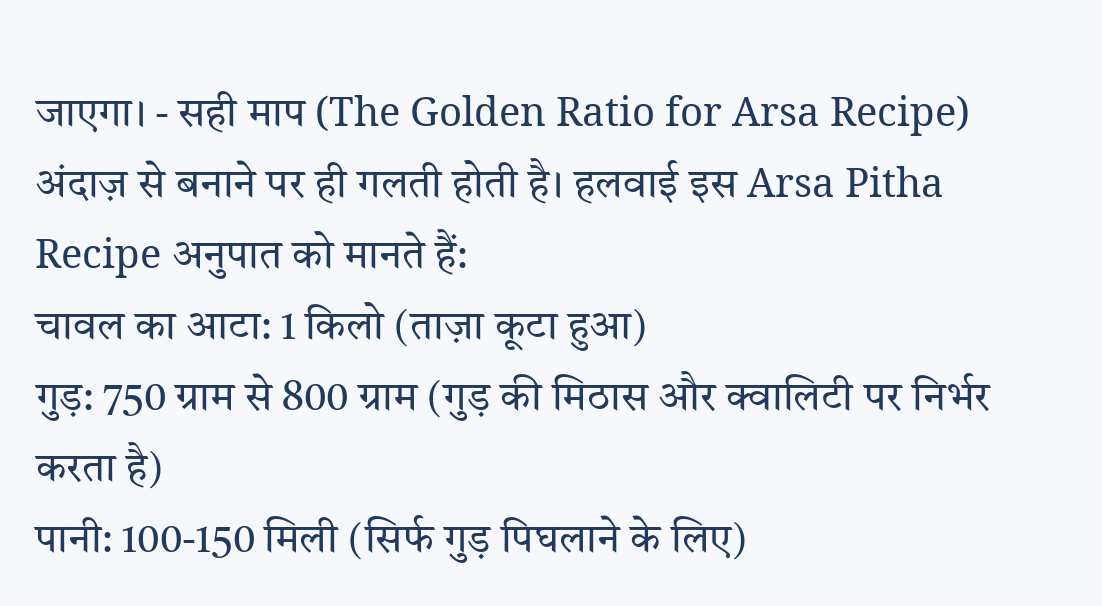जाएगा। - सही माप (The Golden Ratio for Arsa Recipe)
अंदाज़ से बनाने पर ही गलती होती है। हलवाई इस Arsa Pitha Recipe अनुपात को मानते हैं:
चावल का आटा: 1 किलो (ताज़ा कूटा हुआ)
गुड़: 750 ग्राम से 800 ग्राम (गुड़ की मिठास और क्वालिटी पर निर्भर करता है)
पानी: 100-150 मिली (सिर्फ गुड़ पिघलाने के लिए)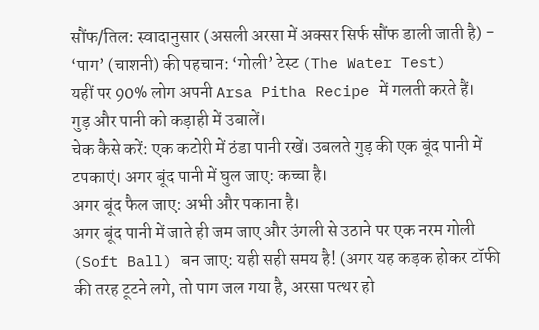सौंफ/तिल: स्वादानुसार (असली अरसा में अक्सर सिर्फ सौंफ डाली जाती है) - ‘पाग’ (चाशनी) की पहचान: ‘गोली’ टेस्ट (The Water Test)
यहीं पर 90% लोग अपनी Arsa Pitha Recipe में गलती करते हैं।
गुड़ और पानी को कड़ाही में उबालें।
चेक कैसे करें: एक कटोरी में ठंडा पानी रखें। उबलते गुड़ की एक बूंद पानी में टपकाएं। अगर बूंद पानी में घुल जाए: कच्चा है।
अगर बूंद फैल जाए: अभी और पकाना है।
अगर बूंद पानी में जाते ही जम जाए और उंगली से उठाने पर एक नरम गोली (Soft Ball) बन जाए: यही सही समय है! (अगर यह कड़क होकर टॉफी की तरह टूटने लगे, तो पाग जल गया है, अरसा पत्थर हो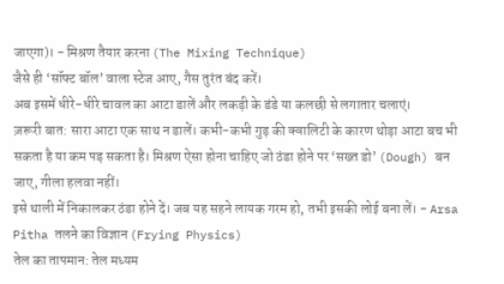जाएगा)। - मिश्रण तैयार करना (The Mixing Technique)
जैसे ही ‘सॉफ्ट बॉल’ वाला स्टेज आए, गैस तुरंत बंद करें।
अब इसमें धीरे-धीरे चावल का आटा डालें और लकड़ी के डंडे या कलछी से लगातार चलाएं।
ज़रूरी बात: सारा आटा एक साथ न डालें। कभी-कभी गुड़ की क्वालिटी के कारण थोड़ा आटा बच भी सकता है या कम पड़ सकता है। मिश्रण ऐसा होना चाहिए जो ठंडा होने पर ‘सख्त डो’ (Dough) बन जाए, गीला हलवा नहीं।
इसे थाली में निकालकर ठंडा होने दें। जब यह सहने लायक गरम हो, तभी इसकी लोई बना लें। - Arsa Pitha तलने का विज्ञान (Frying Physics)
तेल का तापमान: तेल मध्यम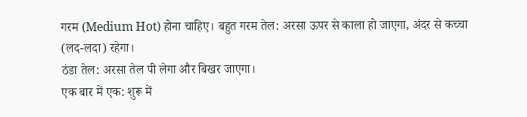गरम (Medium Hot) होना चाहिए। बहुत गरम तेल: अरसा ऊपर से काला हो जाएगा, अंदर से कच्चा (लद-लदा) रहेगा।
ठंडा तेल: अरसा तेल पी लेगा और बिखर जाएगा।
एक बार में एक: शुरू में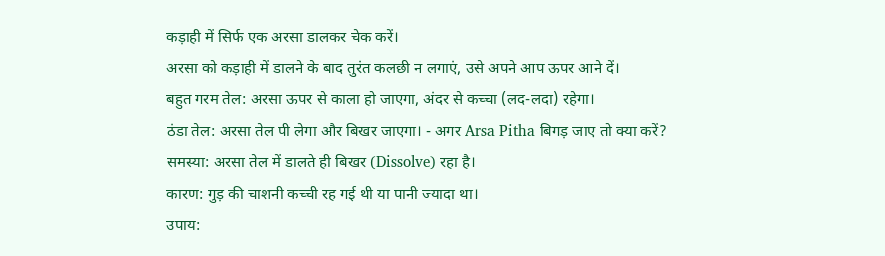कड़ाही में सिर्फ एक अरसा डालकर चेक करें।
अरसा को कड़ाही में डालने के बाद तुरंत कलछी न लगाएं, उसे अपने आप ऊपर आने दें।
बहुत गरम तेल: अरसा ऊपर से काला हो जाएगा, अंदर से कच्चा (लद-लदा) रहेगा।
ठंडा तेल: अरसा तेल पी लेगा और बिखर जाएगा। - अगर Arsa Pitha बिगड़ जाए तो क्या करें?
समस्या: अरसा तेल में डालते ही बिखर (Dissolve) रहा है।
कारण: गुड़ की चाशनी कच्ची रह गई थी या पानी ज्यादा था।
उपाय: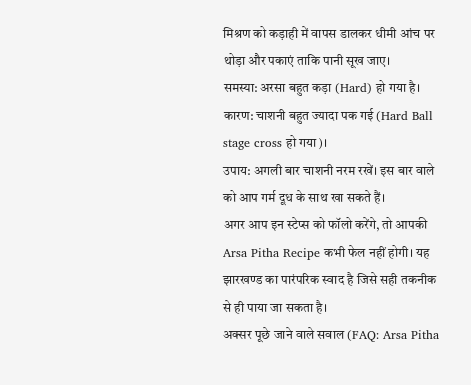मिश्रण को कड़ाही में वापस डालकर धीमी आंच पर थोड़ा और पकाएं ताकि पानी सूख जाए।
समस्या: अरसा बहुत कड़ा (Hard) हो गया है।
कारण: चाशनी बहुत ज्यादा पक गई (Hard Ball stage cross हो गया)।
उपाय: अगली बार चाशनी नरम रखें। इस बार वाले को आप गर्म दूध के साथ खा सकते हैं।
अगर आप इन स्टेप्स को फॉलो करेंगे, तो आपकी Arsa Pitha Recipe कभी फेल नहीं होगी। यह झारखण्ड का पारंपरिक स्वाद है जिसे सही तकनीक से ही पाया जा सकता है।
अक्सर पूछे जाने वाले सवाल (FAQ: Arsa Pitha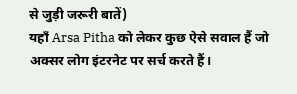से जुड़ी जरूरी बातें)
यहाँ Arsa Pitha को लेकर कुछ ऐसे सवाल हैं जो अक्सर लोग इंटरनेट पर सर्च करते हैं।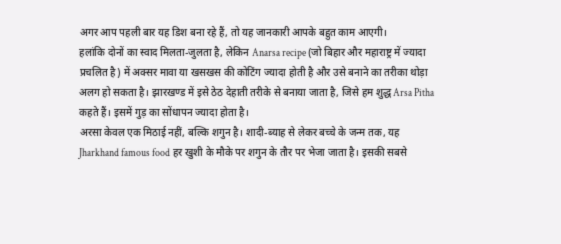अगर आप पहली बार यह डिश बना रहे हैं, तो यह जानकारी आपके बहुत काम आएगी।
हलांकि दोनों का स्वाद मिलता-जुलता है, लेकिन Anarsa recipe (जो बिहार और महाराष्ट्र में ज्यादा प्रचलित है) में अक्सर मावा या खसखस की कोटिंग ज्यादा होती है और उसे बनाने का तरीका थोड़ा अलग हो सकता है। झारखण्ड में इसे ठेठ देहाती तरीके से बनाया जाता है, जिसे हम शुद्ध Arsa Pitha कहते हैं। इसमें गुड़ का सोंधापन ज्यादा होता है।
अरसा केवल एक मिठाई नहीं, बल्कि शगुन है। शादी-ब्याह से लेकर बच्चे के जन्म तक, यह Jharkhand famous food हर खुशी के मौके पर शगुन के तौर पर भेजा जाता है। इसकी सबसे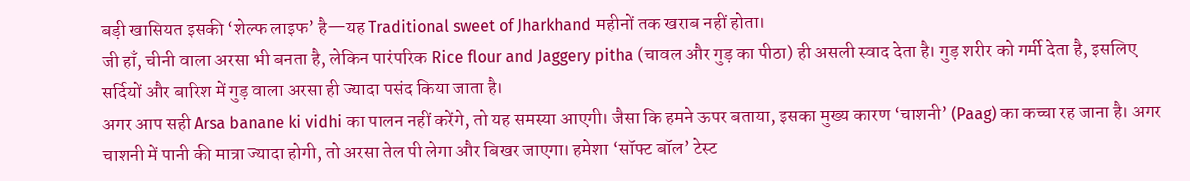बड़ी खासियत इसकी ‘शेल्फ लाइफ’ है—यह Traditional sweet of Jharkhand महीनों तक खराब नहीं होता।
जी हाँ, चीनी वाला अरसा भी बनता है, लेकिन पारंपरिक Rice flour and Jaggery pitha (चावल और गुड़ का पीठा) ही असली स्वाद देता है। गुड़ शरीर को गर्मी देता है, इसलिए सर्दियों और बारिश में गुड़ वाला अरसा ही ज्यादा पसंद किया जाता है।
अगर आप सही Arsa banane ki vidhi का पालन नहीं करेंगे, तो यह समस्या आएगी। जैसा कि हमने ऊपर बताया, इसका मुख्य कारण ‘चाशनी’ (Paag) का कच्चा रह जाना है। अगर चाशनी में पानी की मात्रा ज्यादा होगी, तो अरसा तेल पी लेगा और बिखर जाएगा। हमेशा ‘सॉफ्ट बॉल’ टेस्ट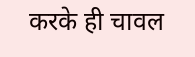करके ही चावल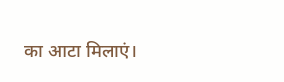का आटा मिलाएं।